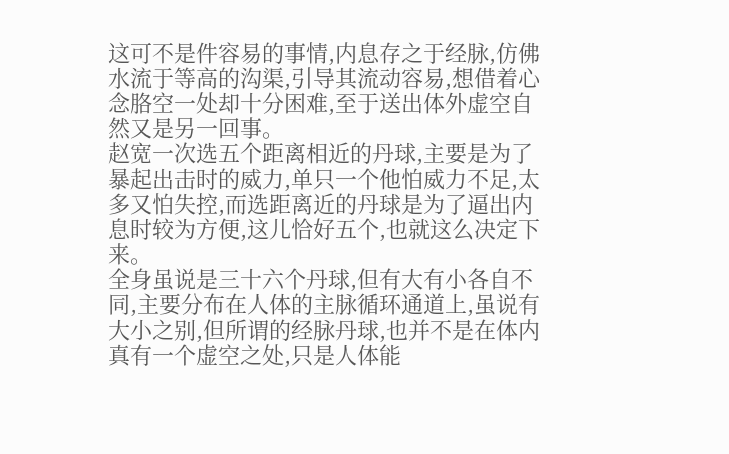这可不是件容易的事情,内息存之于经脉,仿佛水流于等高的沟渠,引导其流动容易,想借着心念胳空一处却十分困难,至于送出体外虚空自然又是另一回事。
赵宽一次选五个距离相近的丹球,主要是为了暴起出击时的威力,单只一个他怕威力不足,太多又怕失控,而选距离近的丹球是为了逼出内息时较为方便,这儿恰好五个,也就这么决定下来。
全身虽说是三十六个丹球,但有大有小各自不同,主要分布在人体的主脉循环通道上,虽说有大小之别,但所谓的经脉丹球,也并不是在体内真有一个虚空之处,只是人体能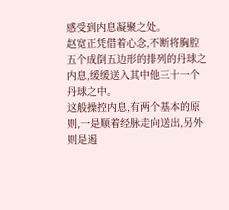感受到内息凝聚之处。
赵宽正凭借着心念,不断将胸腔五个成倒五边形的排列的丹球之内息,缓缓送入其中他三十一个丹球之中。
这般操控内息,有两个基本的原则,一是顺着经脉走向送出,另外则是遏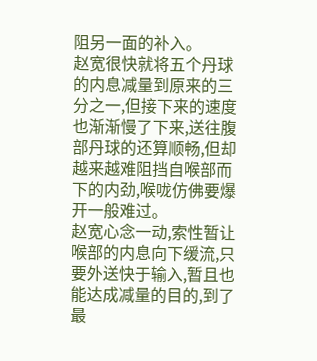阻另一面的补入。
赵宽很快就将五个丹球的内息减量到原来的三分之一,但接下来的速度也渐渐慢了下来,送往腹部丹球的还算顺畅,但却越来越难阻挡自喉部而下的内劲,喉咙仿佛要爆开一般难过。
赵宽心念一动,索性暂让喉部的内息向下缓流,只要外送快于输入,暂且也能达成减量的目的,到了最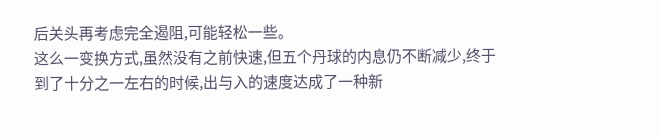后关头再考虑完全遏阻,可能轻松一些。
这么一变换方式,虽然没有之前快速,但五个丹球的内息仍不断减少,终于到了十分之一左右的时候,出与入的速度达成了一种新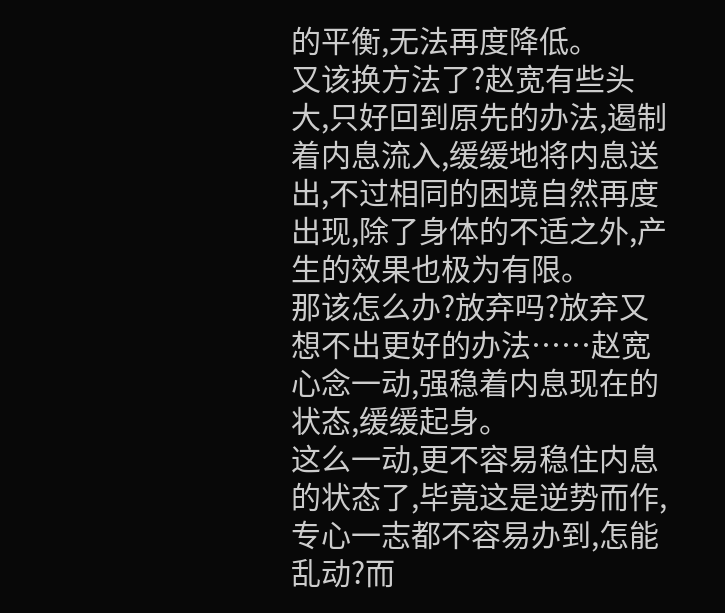的平衡,无法再度降低。
又该换方法了?赵宽有些头大,只好回到原先的办法,遏制着内息流入,缓缓地将内息送出,不过相同的困境自然再度出现,除了身体的不适之外,产生的效果也极为有限。
那该怎么办?放弃吗?放弃又想不出更好的办法……赵宽心念一动,强稳着内息现在的状态,缓缓起身。
这么一动,更不容易稳住内息的状态了,毕竟这是逆势而作,专心一志都不容易办到,怎能乱动?而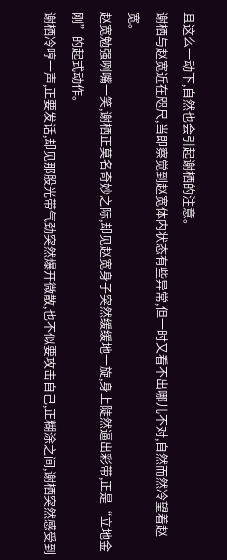且这么一动下,自然也会引起谢栖的注意。
谢栖与赵宽近在咫尺,当即察觉到赵宽体内状态有些异常,但一时又看不出哪儿不对,自然而然冷望着赵宽。
赵宽勉强咧嘴一笑,谢栖正莫名奇妙之际,却见赵宽身子突然缓缓地一旋,身上陡然逼出彩带,正是“立地金刚”的起式动作。
谢栖冷哼一声,正要发话,却见那股光带气劲突然爆开微散,也不似要攻击自己,正糊涂之间,谢栖突然感受到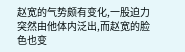赵宽的气势颇有变化,一股迫力突然由他体内泛出,而赵宽的脸色也变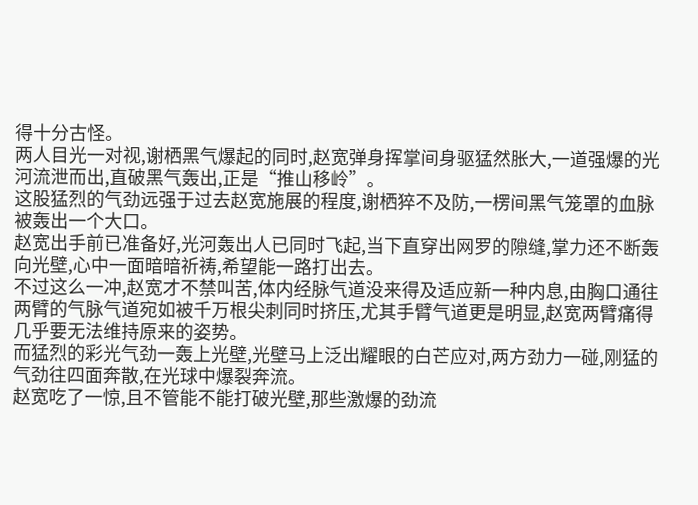得十分古怪。
两人目光一对视,谢栖黑气爆起的同时,赵宽弹身挥掌间身驱猛然胀大,一道强爆的光河流泄而出,直破黑气轰出,正是“推山移岭”。
这股猛烈的气劲远强于过去赵宽施展的程度,谢栖猝不及防,一楞间黑气笼罩的血脉被轰出一个大口。
赵宽出手前已准备好,光河轰出人已同时飞起,当下直穿出网罗的隙缝,掌力还不断轰向光壁,心中一面暗暗祈祷,希望能一路打出去。
不过这么一冲,赵宽才不禁叫苦,体内经脉气道没来得及适应新一种内息,由胸口通往两臂的气脉气道宛如被千万根尖刺同时挤压,尤其手臂气道更是明显,赵宽两臂痛得几乎要无法维持原来的姿势。
而猛烈的彩光气劲一轰上光壁,光壁马上泛出耀眼的白芒应对,两方劲力一碰,刚猛的气劲往四面奔散,在光球中爆裂奔流。
赵宽吃了一惊,且不管能不能打破光壁,那些激爆的劲流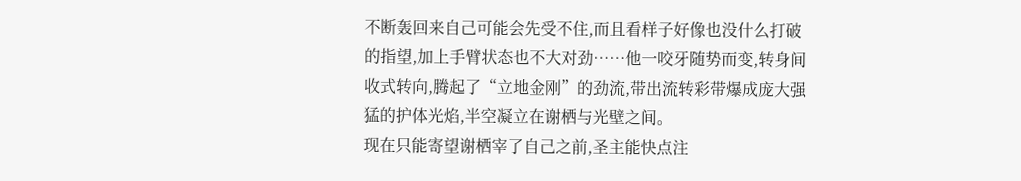不断轰回来自己可能会先受不住,而且看样子好像也没什么打破的指望,加上手臂状态也不大对劲……他一咬牙随势而变,转身间收式转向,腾起了“立地金刚”的劲流,带出流转彩带爆成庞大强猛的护体光焰,半空凝立在谢栖与光壁之间。
现在只能寄望谢栖宰了自己之前,圣主能快点注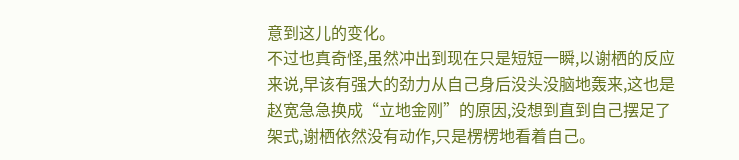意到这儿的变化。
不过也真奇怪,虽然冲出到现在只是短短一瞬,以谢栖的反应来说,早该有强大的劲力从自己身后没头没脑地轰来,这也是赵宽急急换成“立地金刚”的原因,没想到直到自己摆足了架式,谢栖依然没有动作,只是楞楞地看着自己。